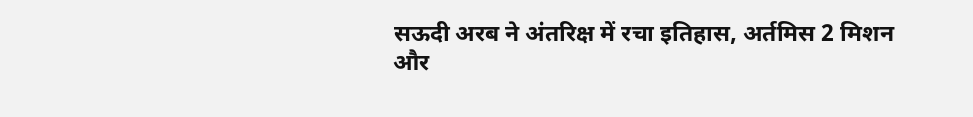सऊदी अरब ने अंतरिक्ष में रचा इतिहास, अर्तमिस 2 मिशन और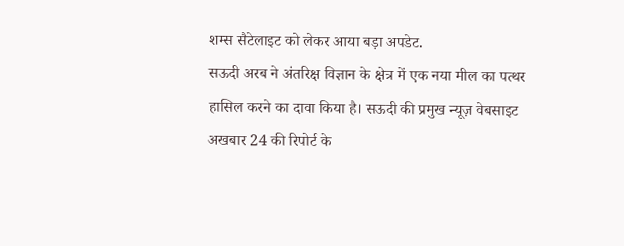शम्स सैटेलाइट को लेकर आया बड़ा अपडेट.
सऊदी अरब ने अंतरिक्ष विज्ञान के क्षेत्र में एक नया मील का पत्थर हासिल करने का दावा किया है। सऊदी की प्रमुख न्यूज़ वेबसाइट अखबार 24 की रिपोर्ट के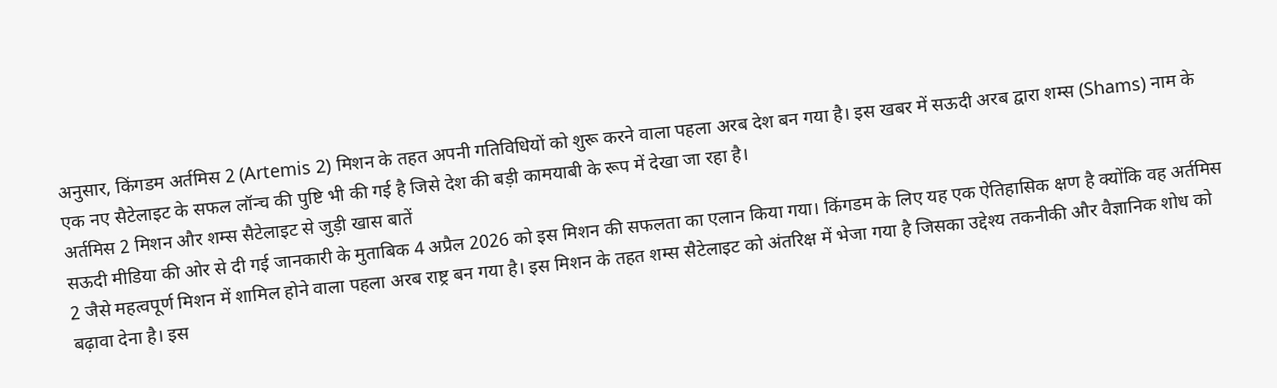अनुसार, किंगडम अर्तमिस 2 (Artemis 2) मिशन के तहत अपनी गतिविधियों को शुरू करने वाला पहला अरब देश बन गया है। इस खबर में सऊदी अरब द्वारा शम्स (Shams) नाम के एक नए सैटेलाइट के सफल लॉन्च की पुष्टि भी की गई है जिसे देश की बड़ी कामयाबी के रूप में देखा जा रहा है।
अर्तमिस 2 मिशन और शम्स सैटेलाइट से जुड़ी खास बातें
सऊदी मीडिया की ओर से दी गई जानकारी के मुताबिक 4 अप्रैल 2026 को इस मिशन की सफलता का एलान किया गया। किंगडम के लिए यह एक ऐतिहासिक क्षण है क्योंकि वह अर्तमिस 2 जैसे महत्वपूर्ण मिशन में शामिल होने वाला पहला अरब राष्ट्र बन गया है। इस मिशन के तहत शम्स सैटेलाइट को अंतरिक्ष में भेजा गया है जिसका उद्देश्य तकनीकी और वैज्ञानिक शोध को बढ़ावा देना है। इस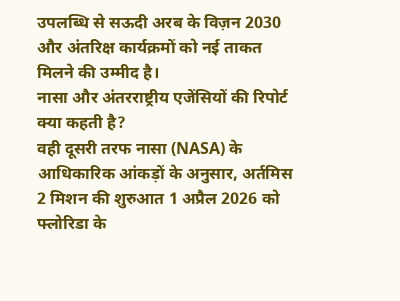उपलब्धि से सऊदी अरब के विज़न 2030 और अंतरिक्ष कार्यक्रमों को नई ताकत मिलने की उम्मीद है।
नासा और अंतरराष्ट्रीय एजेंसियों की रिपोर्ट क्या कहती है?
वही दूसरी तरफ नासा (NASA) के आधिकारिक आंकड़ों के अनुसार, अर्तमिस 2 मिशन की शुरुआत 1 अप्रैल 2026 को फ्लोरिडा के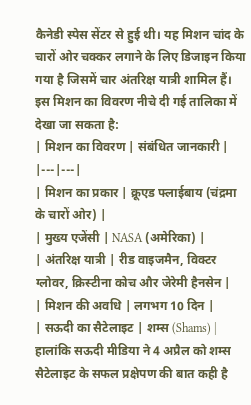कैनेडी स्पेस सेंटर से हुई थी। यह मिशन चांद के चारों ओर चक्कर लगाने के लिए डिजाइन किया गया है जिसमें चार अंतरिक्ष यात्री शामिल हैं। इस मिशन का विवरण नीचे दी गई तालिका में देखा जा सकता है:
| मिशन का विवरण | संबंधित जानकारी |
|---|---|
| मिशन का प्रकार | क्रूएड फ्लाईबाय (चंद्रमा के चारों ओर) |
| मुख्य एजेंसी | NASA (अमेरिका) |
| अंतरिक्ष यात्री | रीड वाइजमैन, विक्टर ग्लोवर, क्रिस्टीना कोच और जेरेमी हैनसेन |
| मिशन की अवधि | लगभग 10 दिन |
| सऊदी का सैटेलाइट | शम्स (Shams) |
हालांकि सऊदी मीडिया ने 4 अप्रैल को शम्स सैटेलाइट के सफल प्रक्षेपण की बात कही है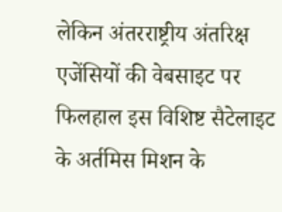लेकिन अंतरराष्ट्रीय अंतरिक्ष एजेंसियों की वेबसाइट पर फिलहाल इस विशिष्ट सैटेलाइट के अर्तमिस मिशन के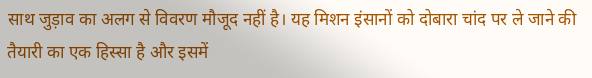साथ जुड़ाव का अलग से विवरण मौजूद नहीं है। यह मिशन इंसानों को दोबारा चांद पर ले जाने की तैयारी का एक हिस्सा है और इसमें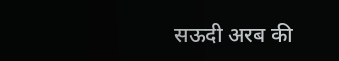सऊदी अरब की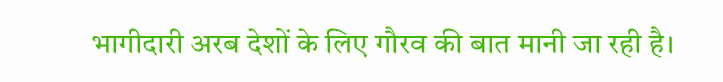भागीदारी अरब देशों के लिए गौरव की बात मानी जा रही है।